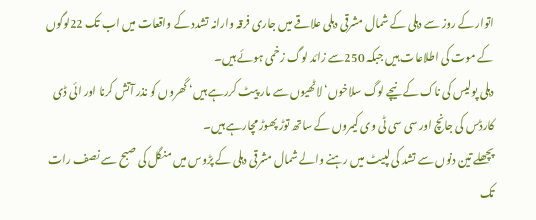اتوار کے روز سے دہلی کے شمال مشرقی دہلی علاقے میں جاری فرقہ وارانہ تشدد کے واقعات میں اب تک 22لوگوں کے موت کی اطلاعات ہیں جبکہ 250سے زائد لوگ زخمی ہوئے ہیں۔
دہلی پولیس کی ناک کے نیچے لوگ سلاخوں‘ لاٹھیوں سے مار پیٹ کررہے ہیں‘ گھروں کو نذر آتش کرنا اور ائی ڈی کارڈس کی جانچ اور سی سی ٹی وی کیمروں کے ساتھ توڑ پھوڑ مچارہے ہیں۔
پچھلے تین دنوں سے تشد کی لپیٹ میں رہنے والے شمال مشرقی دہلی کے پڑوس میں منگل کی صبح سے نصف رات تک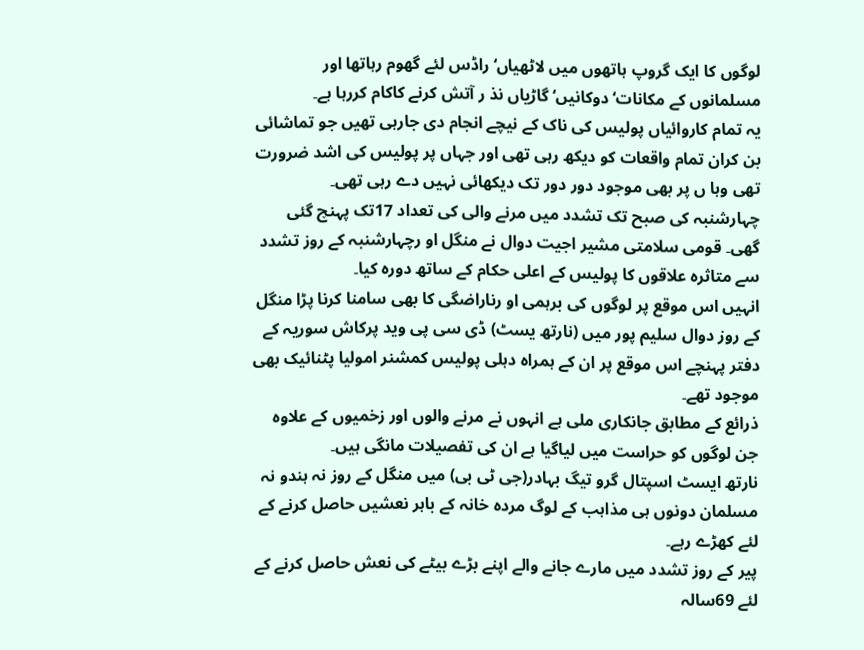لوگوں کا ایک گروپ ہاتھوں میں لاٹھیاں‘ راڈس لئے گھوم رہاتھا اور مسلمانوں کے مکانات‘دوکانیں‘ گاڑیاں نذ ر آتش کرنے کاکام کررہا ہے۔
یہ تمام کاروائیاں پولیس کی ناک کے نیچے انجام دی جارہی تھیں جو تماشائی بن کران تمام واقعات کو دیکھ رہی تھی اور جہاں پر پولیس کی اشد ضرورت تھی وہا ں پر بھی موجود دور دور تک دیکھائی نہیں دے رہی تھی۔
چہارشنبہ کی صبح تک تشدد میں مرنے والی کی تعداد 17تک پہنچ گئی گھی۔ قومی سلامتی مشیر اجیت دوال نے منگل او رچہارشنبہ کے روز تشدد سے متاثرہ علاقوں کا پولیس کے اعلی حکام کے ساتھ دورہ کیا۔
انہیں اس موقع پر لوگوں کی برہمی او رناراضگی کا بھی سامنا کرنا پڑا منگل کے روز دوال سلیم پور میں (نارتھ یسٹ) ڈی سی پی وید پرکاش سوریہ کے دفتر پہنچے اس موقع پر ان کے ہمراہ دہلی پولیس کمشنر امولیا پٹنائیک بھی موجود تھے۔
ذرائع کے مطابق جانکاری ملی ہے انہوں نے مرنے والوں اور زخمیوں کے علاوہ جن لوگوں کو حراست میں لیاگیا ہے ان کی تفصیلات مانگی ہیں۔
نارتھ ایسٹ اسپتال گرو تیگ بہادر(جی ٹی بی) میں منگل کے روز نہ ہندو نہ مسلمان دونوں ہی مذاہب کے لوگ مردہ خانہ کے باہر نعشیں حاصل کرنے کے لئے کھڑے رہے۔
پیر کے روز تشدد میں مارے جانے والے اپنے بڑے بیٹے کی نعش حاصل کرنے کے لئے 69سالہ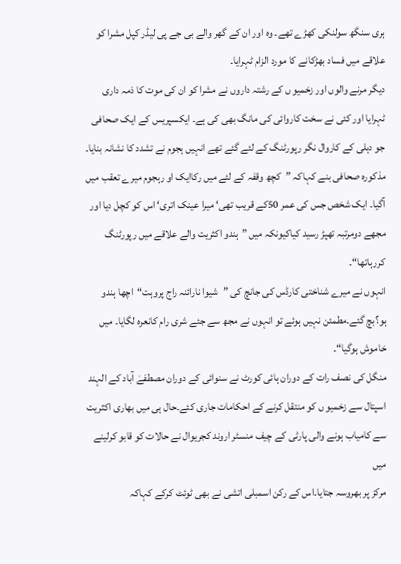ہری سنگھ سولنکی کھڑے تھے۔ وہ اور ان کے گھر والے بی جے پی لیڈر کپل مشرا کو علاقے میں فساد بھڑکانے کا مورد الزام ٹہرایا۔
دیگر مرنے والوں اور زخمیو ں کے رشتہ داروں نے مشرا کو ان کی موت کا ذمہ داری ٹہرایا اور کئی نے سخت کاروائی کی مانگ بھی کی ہے۔ ایکسپریس کے ایک صحافی جو دہلی کے کاروال نگر رپورٹنگ کے لئے گئے تھے انہیں ہجوم نے تشدد کا نشانہ بنایا۔
مذکورہ صحافی بنے کہاکہ ”کچھ وقفہ کے لئے میں رکاایک او رہجوم میرے تعقب میں آگیا۔ ایک شخص جس کی عمر 50کے قریب تھی‘ میرا عینک اتری‘ اس کو کچل دیا اور مجھے دومرتبہ تھپڑ رسید کیاکیونکہ میں ”ہندو اکثریت والے علاقے میں رپورٹنگ کررہاتھا“۔
انہوں نے میرے شناختی کارڈس کی جانچ کی ”شیوا نارائنہ راج پروہت“اچھا ہندو ہو؟بچ گئے۔مطمئن نہیں ہوئے تو انہوں نے مجھ سے جئے شری رام کانعرہ لگایا۔ میں خاموش ہوگیا“۔
منگل کی نصف رات کے دوران ہائی کورٹ نے سنوائی کے دوران مصطفےٰ آباد کے الہند اسپتال سے زخمیو ں کو منتقل کرنے کے احکامات جاری کئے۔حال ہی میں بھاری اکثریت سے کامیاب ہونے والی پارٹی کے چیف منسٹر اروند کجریوال نے حالات کو قابو کرلینے میں
مرکز پر بھروسہ جتایا۔اس کے رکن اسمبلی اتشی نے بھی ٹوئٹ کرکے کہاکہ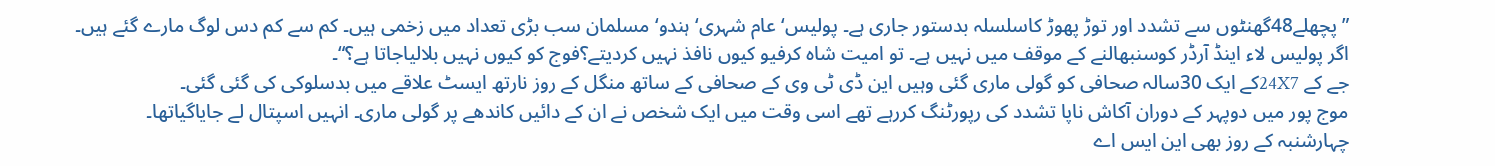”پچھلے48گھنٹوں سے تشدد اور توڑ پھوڑ کاسلسلہ بدستور جاری ہے۔ پولیس‘ عام شہری‘ ہندو‘ مسلمان سب بڑی تعداد میں زخمی ہیں۔ کم سے کم دس لوگ مارے گئے ہیں۔
اگر پولیس لاء اینڈ آرڈر کوسنبھالنے کے موقف میں نہیں ہے۔ تو امیت شاہ کرفیو کیوں نافذ نہیں کردیتے؟فوج کو کیوں نہیں بلالیاجاتا ہے؟“۔
جے کے 24X7کے ایک 30سالہ صحافی کو گولی ماری گئی وہیں این ڈی ٹی وی کے صحافی کے ساتھ منگل کے روز نارتھ ایسٹ علاقے میں بدسلوکی کی گئی گئی۔
موج پور میں دوپہر کے دوران آکاش ناپا تشدد کی رپورٹنگ کررہے تھے اسی وقت میں ایک شخص نے ان کے دائیں کاندھے پر گولی ماری۔ انہیں اسپتال لے جایاگیاتھا۔
چہارشنبہ کے روز بھی این ایس اے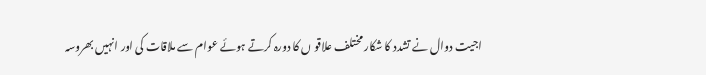اجیت دوال نے تشدد کا شکار مختلف علاقو ں کا دورہ کرتے ہوئے عوام سے ملاقات کی اور انہیں بھروسہ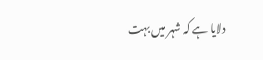دلایا ہے کہ شہر میں بہت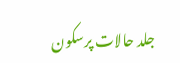جلد حالات پرسکون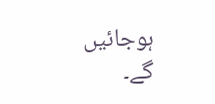ہوجائیں گے۔